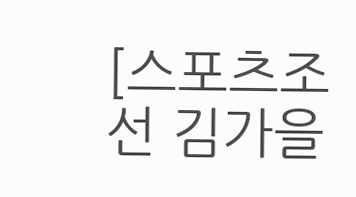[스포츠조선 김가을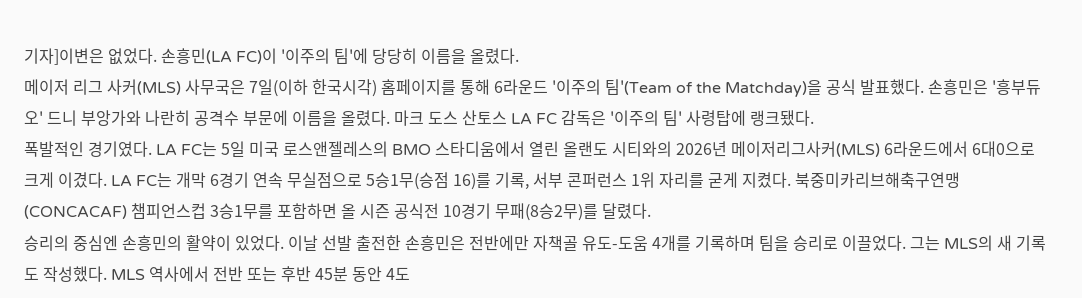기자]이변은 없었다. 손흥민(LA FC)이 '이주의 팀'에 당당히 이름을 올렸다.
메이저 리그 사커(MLS) 사무국은 7일(이하 한국시각) 홈페이지를 통해 6라운드 '이주의 팀'(Team of the Matchday)을 공식 발표했다. 손흥민은 '흥부듀오' 드니 부앙가와 나란히 공격수 부문에 이름을 올렸다. 마크 도스 산토스 LA FC 감독은 '이주의 팀' 사령탑에 랭크됐다.
폭발적인 경기였다. LA FC는 5일 미국 로스앤젤레스의 BMO 스타디움에서 열린 올랜도 시티와의 2026년 메이저리그사커(MLS) 6라운드에서 6대0으로 크게 이겼다. LA FC는 개막 6경기 연속 무실점으로 5승1무(승점 16)를 기록, 서부 콘퍼런스 1위 자리를 굳게 지켰다. 북중미카리브해축구연맹(CONCACAF) 챔피언스컵 3승1무를 포함하면 올 시즌 공식전 10경기 무패(8승2무)를 달렸다.
승리의 중심엔 손흥민의 활약이 있었다. 이날 선발 출전한 손흥민은 전반에만 자책골 유도-도움 4개를 기록하며 팀을 승리로 이끌었다. 그는 MLS의 새 기록도 작성했다. MLS 역사에서 전반 또는 후반 45분 동안 4도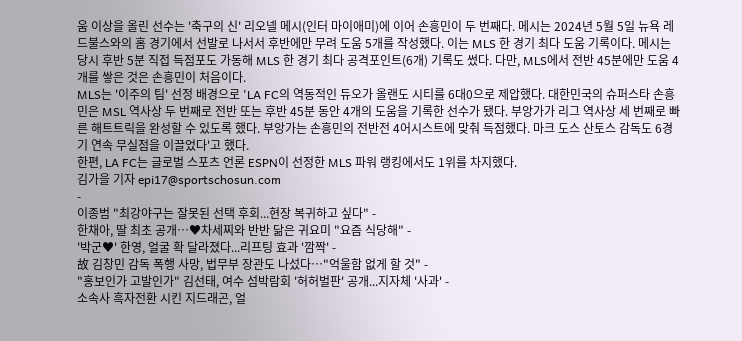움 이상을 올린 선수는 '축구의 신' 리오넬 메시(인터 마이애미)에 이어 손흥민이 두 번째다. 메시는 2024년 5월 5일 뉴욕 레드불스와의 홈 경기에서 선발로 나서서 후반에만 무려 도움 5개를 작성했다. 이는 MLS 한 경기 최다 도움 기록이다. 메시는 당시 후반 5분 직접 득점포도 가동해 MLS 한 경기 최다 공격포인트(6개) 기록도 썼다. 다만, MLS에서 전반 45분에만 도움 4개를 쌓은 것은 손흥민이 처음이다.
MLS는 '이주의 팀' 선정 배경으로 'LA FC의 역동적인 듀오가 올랜도 시티를 6대0으로 제압했다. 대한민국의 슈퍼스타 손흥민은 MSL 역사상 두 번째로 전반 또는 후반 45분 동안 4개의 도움을 기록한 선수가 됐다. 부앙가가 리그 역사상 세 번째로 빠른 해트트릭을 완성할 수 있도록 했다. 부앙가는 손흥민의 전반전 4어시스트에 맞춰 득점했다. 마크 도스 산토스 감독도 6경기 연속 무실점을 이끌었다'고 했다.
한편, LA FC는 글로벌 스포츠 언론 ESPN이 선정한 MLS 파워 랭킹에서도 1위를 차지했다.
김가을 기자 epi17@sportschosun.com
-
이종범 "최강야구는 잘못된 선택 후회...현장 복귀하고 싶다" -
한채아, 딸 최초 공개…♥차세찌와 반반 닮은 귀요미 "요즘 식당해" -
'박군♥' 한영, 얼굴 확 달라졌다...리프팅 효과 '깜짝' -
故 김창민 감독 폭행 사망, 법무부 장관도 나섰다…"억울함 없게 할 것" -
"홍보인가 고발인가" 김선태, 여수 섬박람회 '허허벌판' 공개...지자체 '사과' -
소속사 흑자전환 시킨 지드래곤, 얼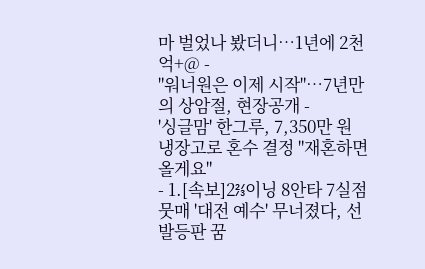마 벌었나 봤더니…1년에 2천억+@ -
"워너원은 이제 시작"…7년만의 상암절, 현장공개 -
'싱글맘' 한그루, 7,350만 원 냉장고로 혼수 결정 "재혼하면 올게요"
- 1.[속보]2⅔이닝 8안타 7실점 뭇매 '대전 예수' 무너졌다, 선발등판 꿈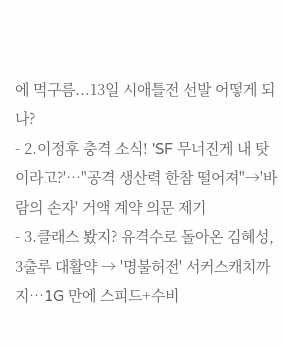에 먹구름...13일 시애틀전 선발 어떻게 되나?
- 2.이정후 충격 소식! 'SF 무너진게 내 탓이라고?'…"공격 생산력 한참 떨어져"→'바람의 손자' 거액 계약 의문 제기
- 3.클래스 봤지? 유격수로 돌아온 김혜성, 3출루 대활약 → '명불허전' 서커스캐치까지…1G 만에 스피드+수비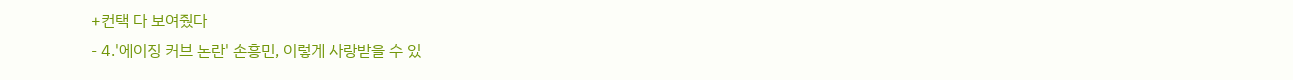+컨택 다 보여줬다
- 4.'에이징 커브 논란' 손흥민, 이렇게 사랑받을 수 있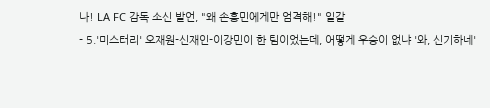나! LA FC 감독 소신 발언, "왜 손흥민에게만 엄격해!" 일갈
- 5.'미스터리' 오재원-신재인-이강민이 한 팀이었는데, 어떻게 우승이 없냐 '와, 신기하네'